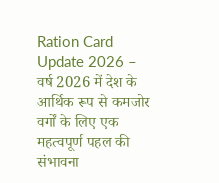Ration Card Update 2026 – वर्ष 2026 में देश के आर्थिक रूप से कमजोर वर्गों के लिए एक महत्वपूर्ण पहल की संभावना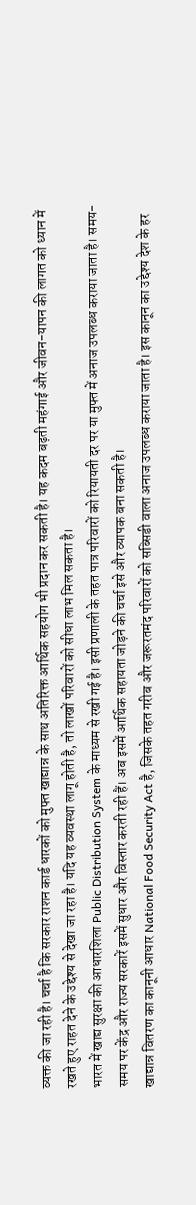व्यक्त की जा रही है। चर्चा है कि सरकार राशन कार्ड धारकों को मुफ्त खाद्यान्न के साथ अतिरिक्त आर्थिक सहयोग भी प्रदान कर सकती है। यह कदम बढ़ती महंगाई और जीवन-यापन की लागत को ध्यान में रखते हुए राहत देने के उद्देश्य से देखा जा रहा है। यदि यह व्यवस्था लागू होती है, तो लाखों परिवारों को सीधा लाभ मिल सकता है।
भारत में खाद्य सुरक्षा की आधारशिला Public Distribution System के माध्यम से रखी गई है। इसी प्रणाली के तहत पात्र परिवारों को रियायती दर पर या मुफ्त में अनाज उपलब्ध कराया जाता है। समय-समय पर केंद्र और राज्य सरकारें इसमें सुधार और विस्तार करती रही हैं। अब इसमें आर्थिक सहायता जोड़ने की चर्चा इसे और व्यापक बना सकती है।
खाद्यान्न वितरण का कानूनी आधार National Food Security Act है, जिसके तहत गरीब और जरूरतमंद परिवारों को सब्सिडी वाला अनाज उपलब्ध कराया जाता है। इस कानून का उद्देश्य देश के हर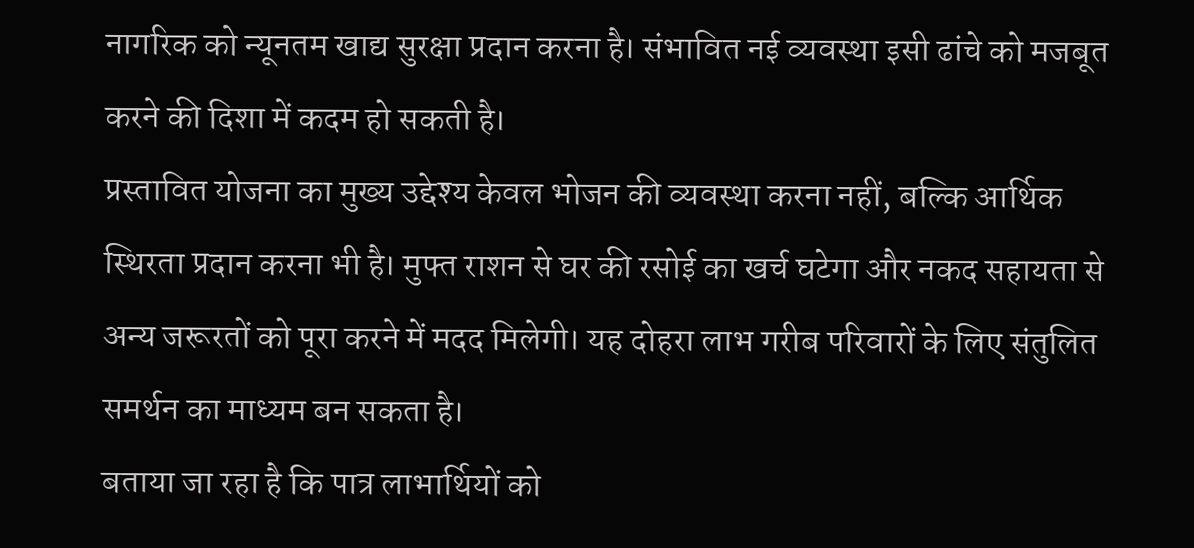नागरिक को न्यूनतम खाद्य सुरक्षा प्रदान करना है। संभावित नई व्यवस्था इसी ढांचे को मजबूत करने की दिशा में कदम हो सकती है।
प्रस्तावित योजना का मुख्य उद्देश्य केवल भोजन की व्यवस्था करना नहीं, बल्कि आर्थिक स्थिरता प्रदान करना भी है। मुफ्त राशन से घर की रसोई का खर्च घटेगा और नकद सहायता से अन्य जरूरतों को पूरा करने में मदद मिलेगी। यह दोहरा लाभ गरीब परिवारों के लिए संतुलित समर्थन का माध्यम बन सकता है।
बताया जा रहा है कि पात्र लाभार्थियों को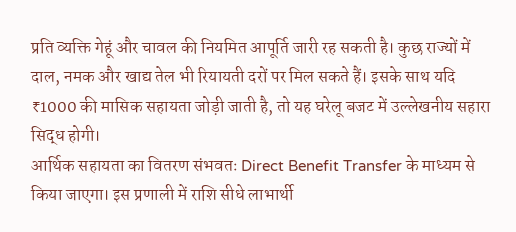प्रति व्यक्ति गेहूं और चावल की नियमित आपूर्ति जारी रह सकती है। कुछ राज्यों में दाल, नमक और खाद्य तेल भी रियायती दरों पर मिल सकते हैं। इसके साथ यदि ₹1000 की मासिक सहायता जोड़ी जाती है, तो यह घरेलू बजट में उल्लेखनीय सहारा सिद्ध होगी।
आर्थिक सहायता का वितरण संभवतः Direct Benefit Transfer के माध्यम से किया जाएगा। इस प्रणाली में राशि सीधे लाभार्थी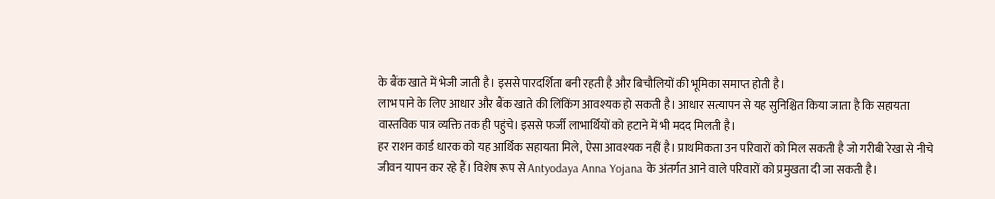के बैंक खाते में भेजी जाती है। इससे पारदर्शिता बनी रहती है और बिचौलियों की भूमिका समाप्त होती है।
लाभ पाने के लिए आधार और बैंक खाते की लिंकिंग आवश्यक हो सकती है। आधार सत्यापन से यह सुनिश्चित किया जाता है कि सहायता वास्तविक पात्र व्यक्ति तक ही पहुंचे। इससे फर्जी लाभार्थियों को हटाने में भी मदद मिलती है।
हर राशन कार्ड धारक को यह आर्थिक सहायता मिले, ऐसा आवश्यक नहीं है। प्राथमिकता उन परिवारों को मिल सकती है जो गरीबी रेखा से नीचे जीवन यापन कर रहे हैं। विशेष रूप से Antyodaya Anna Yojana के अंतर्गत आने वाले परिवारों को प्रमुखता दी जा सकती है।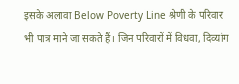इसके अलावा Below Poverty Line श्रेणी के परिवार भी पात्र माने जा सकते हैं। जिन परिवारों में विधवा, दिव्यांग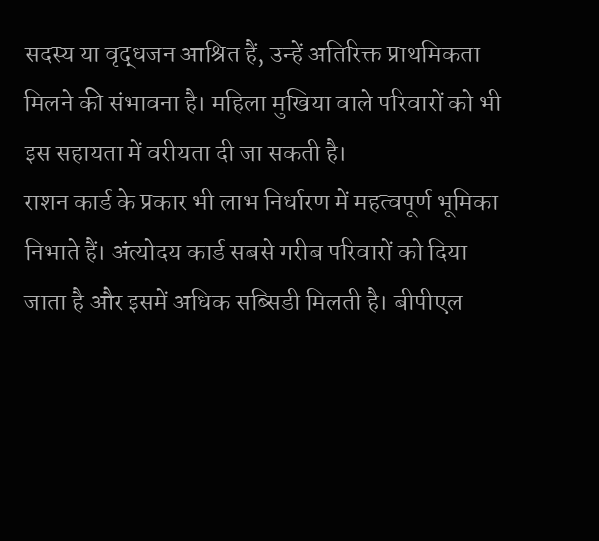सदस्य या वृद्धजन आश्रित हैं, उन्हें अतिरिक्त प्राथमिकता मिलने की संभावना है। महिला मुखिया वाले परिवारों को भी इस सहायता में वरीयता दी जा सकती है।
राशन कार्ड के प्रकार भी लाभ निर्धारण में महत्वपूर्ण भूमिका निभाते हैं। अंत्योदय कार्ड सबसे गरीब परिवारों को दिया जाता है और इसमें अधिक सब्सिडी मिलती है। बीपीएल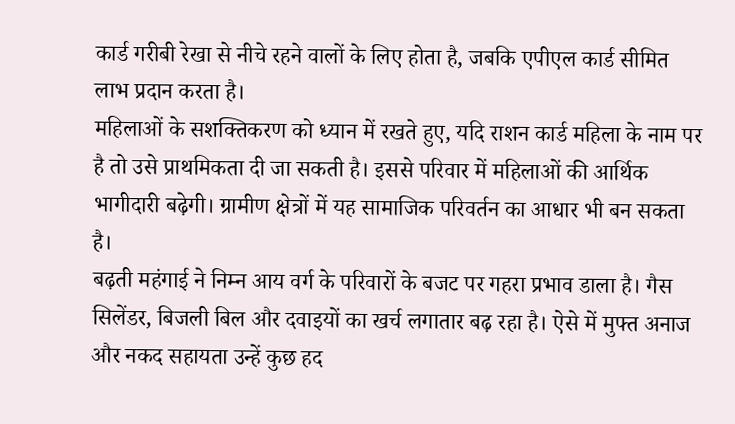कार्ड गरीबी रेखा से नीचे रहने वालों के लिए होता है, जबकि एपीएल कार्ड सीमित लाभ प्रदान करता है।
महिलाओं के सशक्तिकरण को ध्यान में रखते हुए, यदि राशन कार्ड महिला के नाम पर है तो उसे प्राथमिकता दी जा सकती है। इससे परिवार में महिलाओं की आर्थिक भागीदारी बढ़ेगी। ग्रामीण क्षेत्रों में यह सामाजिक परिवर्तन का आधार भी बन सकता है।
बढ़ती महंगाई ने निम्न आय वर्ग के परिवारों के बजट पर गहरा प्रभाव डाला है। गैस सिलेंडर, बिजली बिल और दवाइयों का खर्च लगातार बढ़ रहा है। ऐसे में मुफ्त अनाज और नकद सहायता उन्हें कुछ हद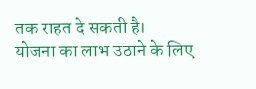तक राहत दे सकती है।
योजना का लाभ उठाने के लिए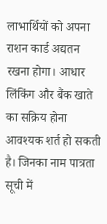लाभार्थियों को अपना राशन कार्ड अद्यतन रखना होगा। आधार लिंकिंग और बैंक खाते का सक्रिय होना आवश्यक शर्त हो सकती है। जिनका नाम पात्रता सूची में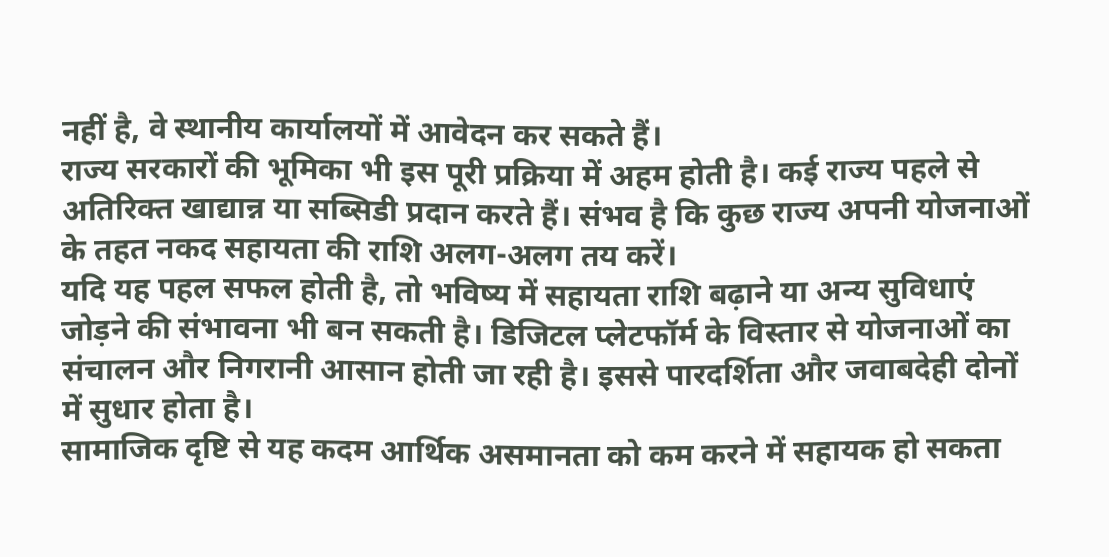नहीं है, वे स्थानीय कार्यालयों में आवेदन कर सकते हैं।
राज्य सरकारों की भूमिका भी इस पूरी प्रक्रिया में अहम होती है। कई राज्य पहले से अतिरिक्त खाद्यान्न या सब्सिडी प्रदान करते हैं। संभव है कि कुछ राज्य अपनी योजनाओं के तहत नकद सहायता की राशि अलग-अलग तय करें।
यदि यह पहल सफल होती है, तो भविष्य में सहायता राशि बढ़ाने या अन्य सुविधाएं जोड़ने की संभावना भी बन सकती है। डिजिटल प्लेटफॉर्म के विस्तार से योजनाओं का संचालन और निगरानी आसान होती जा रही है। इससे पारदर्शिता और जवाबदेही दोनों में सुधार होता है।
सामाजिक दृष्टि से यह कदम आर्थिक असमानता को कम करने में सहायक हो सकता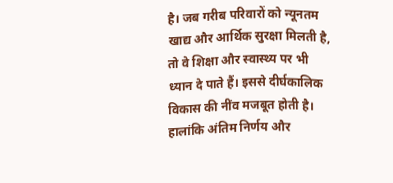है। जब गरीब परिवारों को न्यूनतम खाद्य और आर्थिक सुरक्षा मिलती है, तो वे शिक्षा और स्वास्थ्य पर भी ध्यान दे पाते हैं। इससे दीर्घकालिक विकास की नींव मजबूत होती है।
हालांकि अंतिम निर्णय और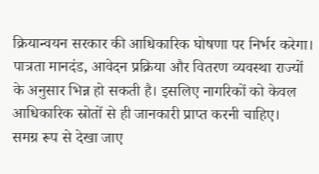क्रियान्वयन सरकार की आधिकारिक घोषणा पर निर्भर करेगा। पात्रता मानदंड, आवेदन प्रक्रिया और वितरण व्यवस्था राज्यों के अनुसार भिन्न हो सकती है। इसलिए नागरिकों को केवल आधिकारिक स्रोतों से ही जानकारी प्राप्त करनी चाहिए।
समग्र रूप से देखा जाए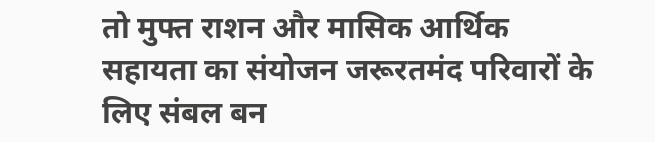तो मुफ्त राशन और मासिक आर्थिक सहायता का संयोजन जरूरतमंद परिवारों के लिए संबल बन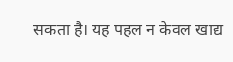सकता है। यह पहल न केवल खाद्य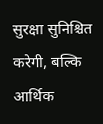सुरक्षा सुनिश्चित करेगी, बल्कि आर्थिक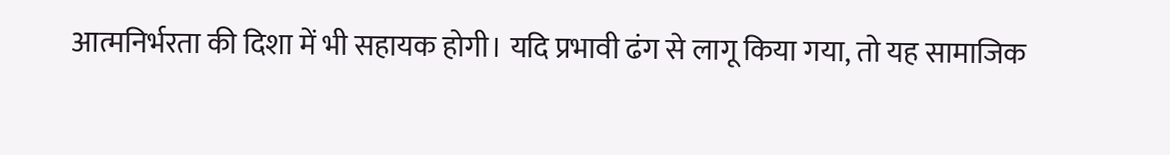आत्मनिर्भरता की दिशा में भी सहायक होगी। यदि प्रभावी ढंग से लागू किया गया, तो यह सामाजिक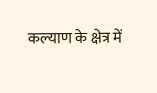कल्याण के क्षेत्र में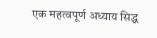एक महत्वपूर्ण अध्याय सिद्ध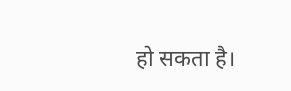हो सकता है।